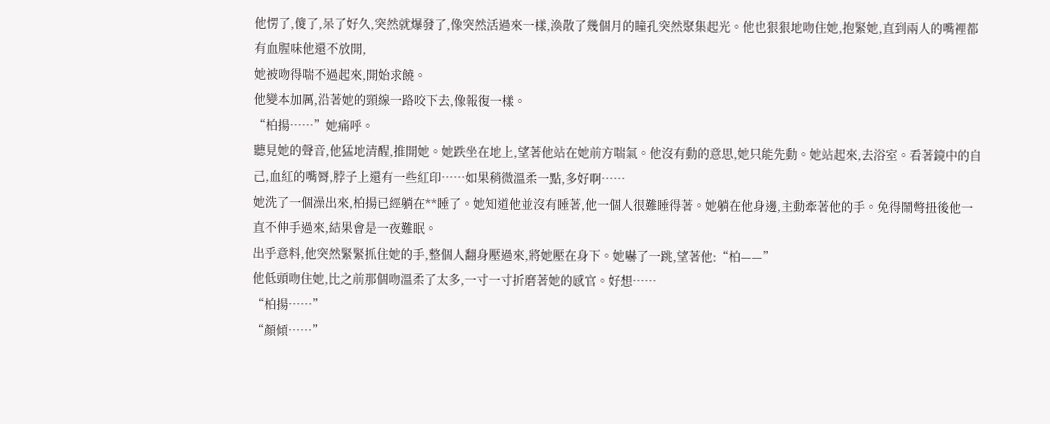他愣了,傻了,呆了好久,突然就爆發了,像突然活過來一樣,渙散了幾個月的瞳孔突然聚集起光。他也狠狠地吻住她,抱緊她,直到兩人的嘴裡都有血腥味他還不放開,
她被吻得喘不過起來,開始求饒。
他變本加厲,沿著她的頸線一路咬下去,像報復一樣。
“柏揚……”她痛呼。
聽見她的聲音,他猛地清醒,推開她。她跌坐在地上,望著他站在她前方喘氣。他沒有動的意思,她只能先動。她站起來,去浴室。看著鏡中的自己,血紅的嘴脣,脖子上還有一些紅印……如果稍微溫柔一點,多好啊……
她洗了一個澡出來,柏揚已經躺在**睡了。她知道他並沒有睡著,他一個人很難睡得著。她躺在他身邊,主動牽著他的手。免得鬧彆扭後他一直不伸手過來,結果會是一夜難眠。
出乎意料,他突然緊緊抓住她的手,整個人翻身壓過來,將她壓在身下。她嚇了一跳,望著他:“柏——”
他低頭吻住她,比之前那個吻溫柔了太多,一寸一寸折磨著她的感官。好想……
“柏揚……”
“顏傾……”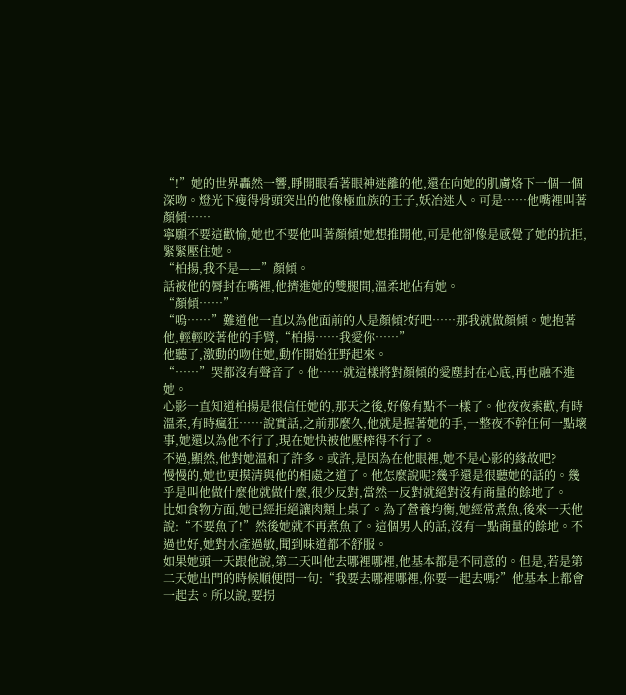“!”她的世界轟然一響,睜開眼看著眼神迷離的他,還在向她的肌膚烙下一個一個深吻。燈光下瘦得骨頭突出的他像極血族的王子,妖冶迷人。可是……他嘴裡叫著顏傾……
寧願不要這歡愉,她也不要他叫著顏傾!她想推開他,可是他卻像是感覺了她的抗拒,緊緊壓住她。
“柏揚,我不是——”顏傾。
話被他的脣封在嘴裡,他擠進她的雙腿間,溫柔地佔有她。
“顏傾……”
“嗚……”難道他一直以為他面前的人是顏傾?好吧……那我就做顏傾。她抱著他,輕輕咬著他的手臂,“柏揚……我愛你……”
他聽了,激動的吻住她,動作開始狂野起來。
“……”哭都沒有聲音了。他……就這樣將對顏傾的愛塵封在心底,再也融不進她。
心影一直知道柏揚是很信任她的,那天之後,好像有點不一樣了。他夜夜索歡,有時溫柔,有時瘋狂……說實話,之前那麼久,他就是握著她的手,一整夜不幹任何一點壞事,她還以為他不行了,現在她快被他壓榨得不行了。
不過,顯然,他對她溫和了許多。或許,是因為在他眼裡,她不是心影的緣故吧?
慢慢的,她也更摸清與他的相處之道了。他怎麼說呢?幾乎還是很聽她的話的。幾乎是叫他做什麼他就做什麼,很少反對,當然一反對就絕對沒有商量的餘地了。
比如食物方面,她已經拒絕讓肉類上桌了。為了營養均衡,她經常煮魚,後來一天他說:“不要魚了!”然後她就不再煮魚了。這個男人的話,沒有一點商量的餘地。不過也好,她對水產過敏,聞到味道都不舒服。
如果她頭一天跟他說,第二天叫他去哪裡哪裡,他基本都是不同意的。但是,若是第二天她出門的時候順便問一句:“我要去哪裡哪裡,你要一起去嗎?”他基本上都會一起去。所以說,要拐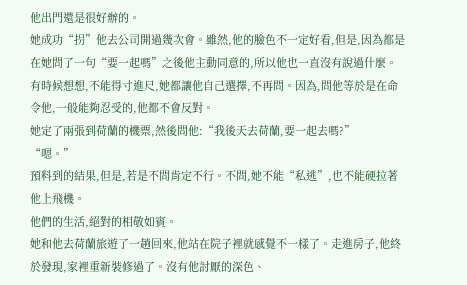他出門還是很好辦的。
她成功“拐”他去公司開過幾次會。雖然,他的臉色不一定好看,但是,因為都是在她問了一句“要一起嗎”之後他主動同意的,所以他也一直沒有說過什麼。有時候想想,不能得寸進尺,她都讓他自己選擇,不再問。因為,問他等於是在命令他,一般能夠忍受的,他都不會反對。
她定了兩張到荷蘭的機票,然後問他:“我後天去荷蘭,要一起去嗎?”
“嗯。”
預料到的結果,但是,若是不問肯定不行。不問,她不能“私逃”,也不能硬拉著他上飛機。
他們的生活,絕對的相敬如賓。
她和他去荷蘭旅遊了一趟回來,他站在院子裡就感覺不一樣了。走進房子,他終於發現,家裡重新裝修過了。沒有他討厭的深色、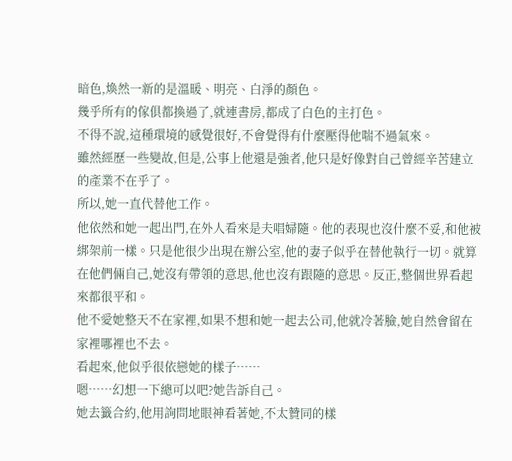暗色,煥然一新的是溫暖、明亮、白淨的顏色。
幾乎所有的傢俱都換過了,就連書房,都成了白色的主打色。
不得不說,這種環境的感覺很好,不會覺得有什麼壓得他喘不過氣來。
雖然經歷一些變故,但是,公事上他還是強者,他只是好像對自己曾經辛苦建立的產業不在乎了。
所以,她一直代替他工作。
他依然和她一起出門,在外人看來是夫唱婦隨。他的表現也沒什麼不妥,和他被綁架前一樣。只是他很少出現在辦公室,他的妻子似乎在替他執行一切。就算在他們倆自己,她沒有帶領的意思,他也沒有跟隨的意思。反正,整個世界看起來都很平和。
他不愛她整天不在家裡,如果不想和她一起去公司,他就冷著臉,她自然會留在家裡哪裡也不去。
看起來,他似乎很依戀她的樣子……
嗯……幻想一下總可以吧?她告訴自己。
她去籤合約,他用詢問地眼神看著她,不太贊同的樣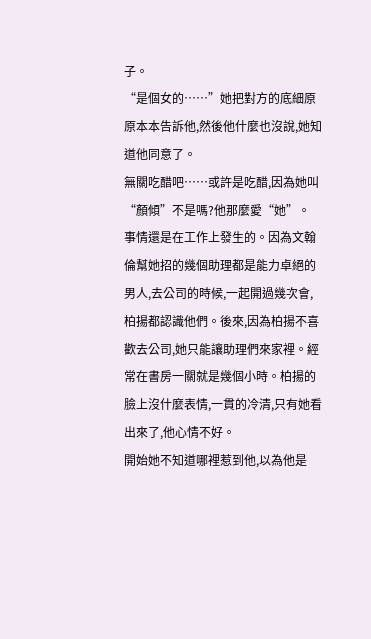子。
“是個女的……”她把對方的底細原原本本告訴他,然後他什麼也沒說,她知道他同意了。
無關吃醋吧……或許是吃醋,因為她叫“顏傾”不是嗎?他那麼愛“她”。
事情還是在工作上發生的。因為文翰倫幫她招的幾個助理都是能力卓絕的男人,去公司的時候,一起開過幾次會,柏揚都認識他們。後來,因為柏揚不喜歡去公司,她只能讓助理們來家裡。經常在書房一關就是幾個小時。柏揚的臉上沒什麼表情,一貫的冷清,只有她看出來了,他心情不好。
開始她不知道哪裡惹到他,以為他是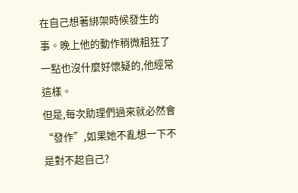在自己想著綁架時候發生的事。晚上他的動作稍微粗狂了一點也沒什麼好懷疑的,他經常這樣。
但是,每次助理們過來就必然會“發作”,如果她不亂想一下不是對不起自己?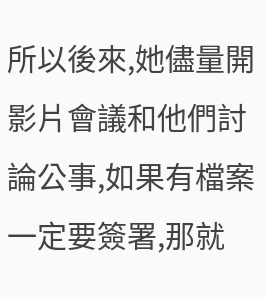所以後來,她儘量開影片會議和他們討論公事,如果有檔案一定要簽署,那就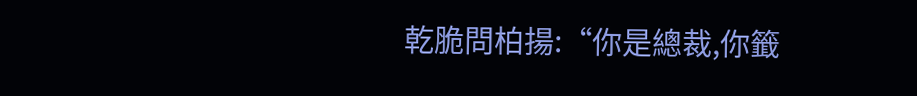乾脆問柏揚:“你是總裁,你籤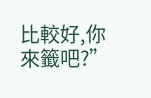比較好,你來籤吧?”